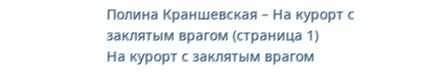Полина Краншевская – На курорт с заклятым врагом (страница 1)
На курорт с заклятым врагом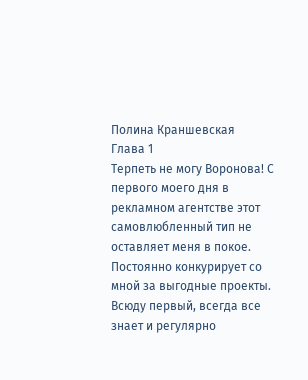Полина Краншевская
Глава 1
Терпеть не могу Воронова! С первого моего дня в рекламном агентстве этот самовлюбленный тип не оставляет меня в покое. Постоянно конкурирует со мной за выгодные проекты. Всюду первый, всегда все знает и регулярно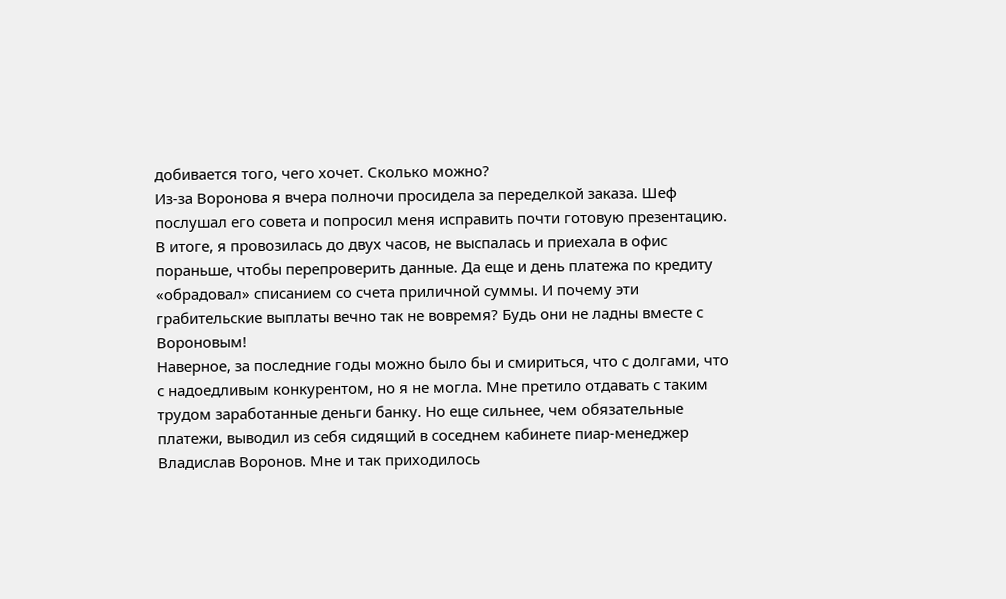добивается того, чего хочет. Сколько можно?
Из-за Воронова я вчера полночи просидела за переделкой заказа. Шеф послушал его совета и попросил меня исправить почти готовую презентацию. В итоге, я провозилась до двух часов, не выспалась и приехала в офис пораньше, чтобы перепроверить данные. Да еще и день платежа по кредиту «обрадовал» списанием со счета приличной суммы. И почему эти грабительские выплаты вечно так не вовремя? Будь они не ладны вместе с Вороновым!
Наверное, за последние годы можно было бы и смириться, что с долгами, что с надоедливым конкурентом, но я не могла. Мне претило отдавать с таким трудом заработанные деньги банку. Но еще сильнее, чем обязательные платежи, выводил из себя сидящий в соседнем кабинете пиар-менеджер Владислав Воронов. Мне и так приходилось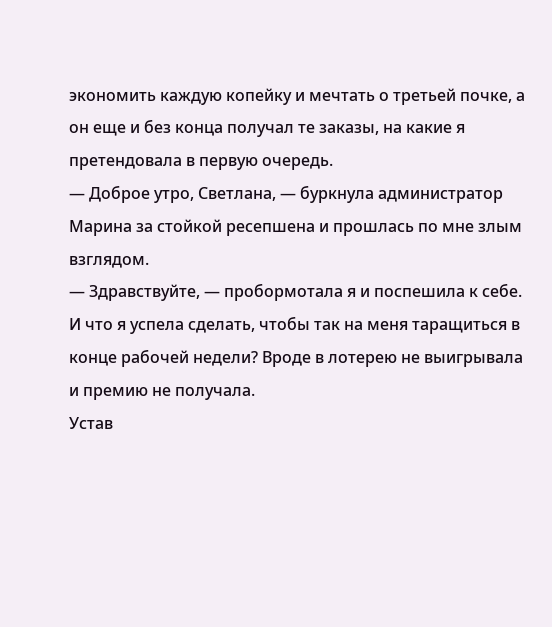экономить каждую копейку и мечтать о третьей почке, а он еще и без конца получал те заказы, на какие я претендовала в первую очередь.
— Доброе утро, Светлана, — буркнула администратор Марина за стойкой ресепшена и прошлась по мне злым взглядом.
— Здравствуйте, — пробормотала я и поспешила к себе.
И что я успела сделать, чтобы так на меня таращиться в конце рабочей недели? Вроде в лотерею не выигрывала и премию не получала.
Устав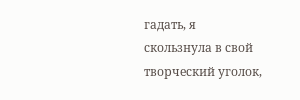гадать, я скользнула в свой творческий уголок,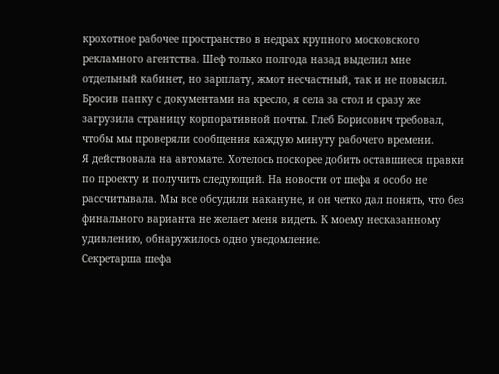крохотное рабочее пространство в недрах крупного московского рекламного агентства. Шеф только полгода назад выделил мне отдельный кабинет, но зарплату, жмот несчастный, так и не повысил. Бросив папку с документами на кресло, я села за стол и сразу же загрузила страницу корпоративной почты. Глеб Борисович требовал, чтобы мы проверяли сообщения каждую минуту рабочего времени.
Я действовала на автомате. Хотелось поскорее добить оставшиеся правки по проекту и получить следующий. На новости от шефа я особо не рассчитывала. Мы все обсудили накануне, и он четко дал понять, что без финального варианта не желает меня видеть. К моему несказанному удивлению, обнаружилось одно уведомление.
Секретарша шефа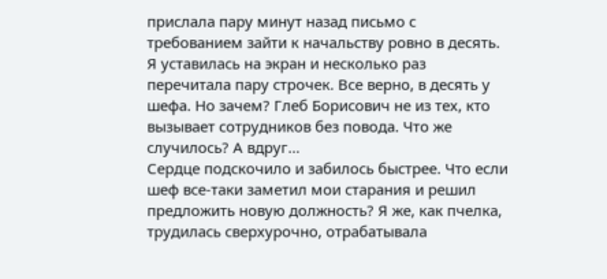прислала пару минут назад письмо с требованием зайти к начальству ровно в десять. Я уставилась на экран и несколько раз перечитала пару строчек. Все верно, в десять у шефа. Но зачем? Глеб Борисович не из тех, кто вызывает сотрудников без повода. Что же случилось? А вдруг…
Сердце подскочило и забилось быстрее. Что если шеф все-таки заметил мои старания и решил предложить новую должность? Я же, как пчелка, трудилась сверхурочно, отрабатывала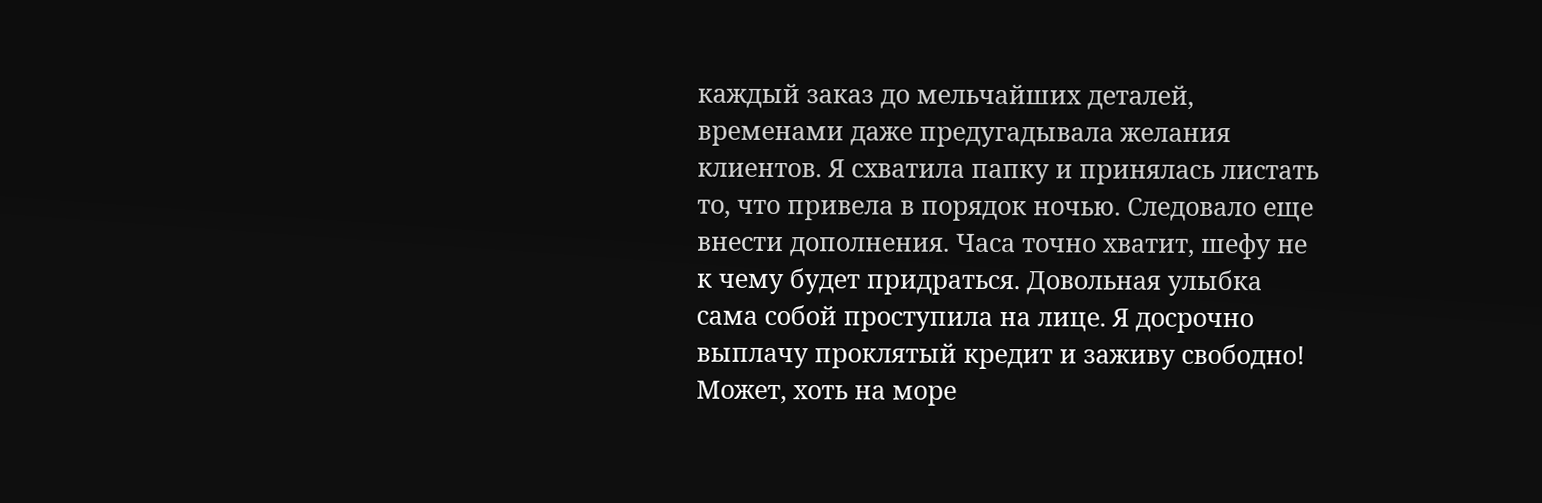каждый заказ до мельчайших деталей, временами даже предугадывала желания клиентов. Я схватила папку и принялась листать то, что привела в порядок ночью. Следовало еще внести дополнения. Часа точно хватит, шефу не к чему будет придраться. Довольная улыбка сама собой проступила на лице. Я досрочно выплачу проклятый кредит и заживу свободно! Может, хоть на море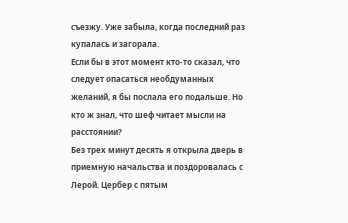съезжу. Уже забыла, когда последний раз купалась и загорала.
Если бы в этот момент кто-то сказал, что следует опасаться необдуманных желаний, я бы послала его подальше. Но кто ж знал, что шеф читает мысли на расстоянии?
Без трех минут десять я открыла дверь в приемную начальства и поздоровалась с Лерой. Цербер с пятым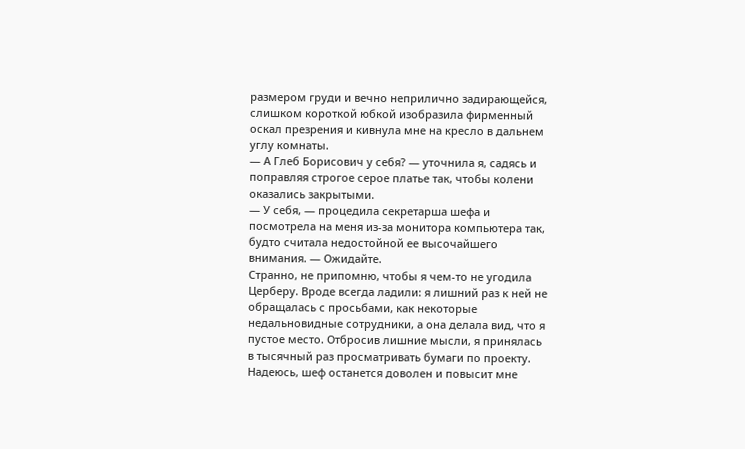размером груди и вечно неприлично задирающейся, слишком короткой юбкой изобразила фирменный оскал презрения и кивнула мне на кресло в дальнем углу комнаты.
— А Глеб Борисович у себя? — уточнила я, садясь и поправляя строгое серое платье так, чтобы колени оказались закрытыми.
— У себя, — процедила секретарша шефа и посмотрела на меня из-за монитора компьютера так, будто считала недостойной ее высочайшего внимания. — Ожидайте.
Странно, не припомню, чтобы я чем-то не угодила Церберу. Вроде всегда ладили: я лишний раз к ней не обращалась с просьбами, как некоторые недальновидные сотрудники, а она делала вид, что я пустое место. Отбросив лишние мысли, я принялась в тысячный раз просматривать бумаги по проекту. Надеюсь, шеф останется доволен и повысит мне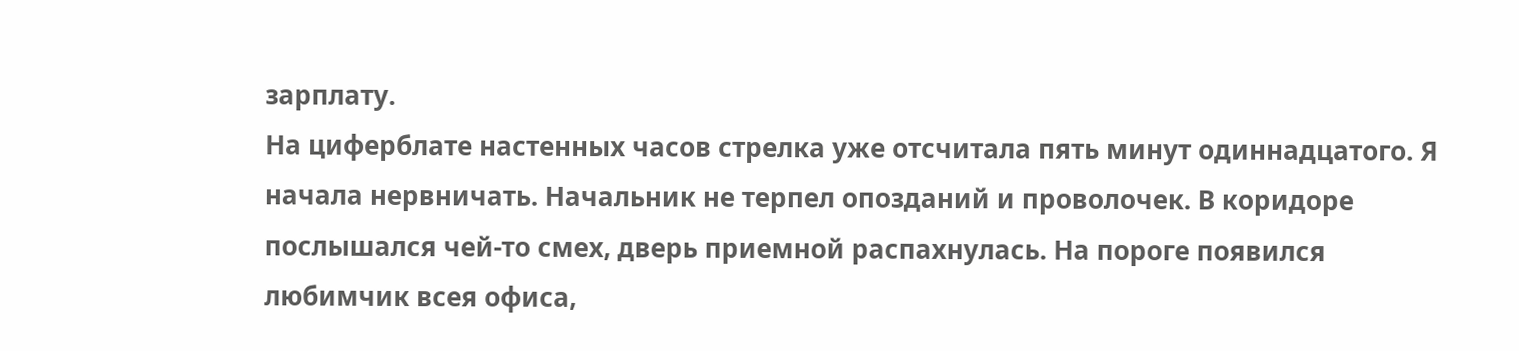зарплату.
На циферблате настенных часов стрелка уже отсчитала пять минут одиннадцатого. Я начала нервничать. Начальник не терпел опозданий и проволочек. В коридоре послышался чей-то смех, дверь приемной распахнулась. На пороге появился любимчик всея офиса,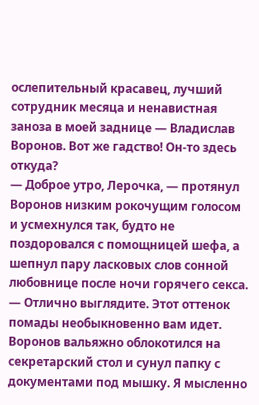ослепительный красавец, лучший сотрудник месяца и ненавистная заноза в моей заднице — Владислав Воронов. Вот же гадство! Он-то здесь откуда?
— Доброе утро, Лерочка, — протянул Воронов низким рокочущим голосом и усмехнулся так, будто не поздоровался с помощницей шефа, а шепнул пару ласковых слов сонной любовнице после ночи горячего секса. — Отлично выглядите. Этот оттенок помады необыкновенно вам идет.
Воронов вальяжно облокотился на секретарский стол и сунул папку с документами под мышку. Я мысленно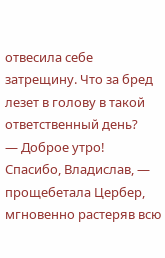отвесила себе затрещину. Что за бред лезет в голову в такой ответственный день?
— Доброе утро! Спасибо, Владислав, — прощебетала Цербер, мгновенно растеряв всю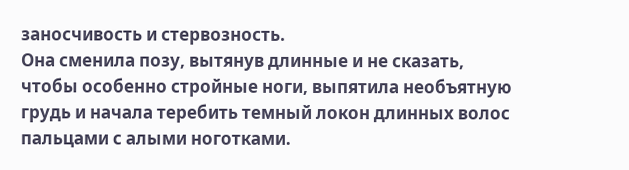заносчивость и стервозность.
Она сменила позу, вытянув длинные и не сказать, чтобы особенно стройные ноги, выпятила необъятную грудь и начала теребить темный локон длинных волос пальцами с алыми ноготками.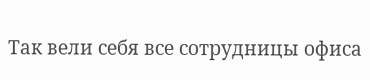Так вели себя все сотрудницы офиса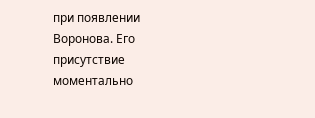при появлении Воронова. Его присутствие моментально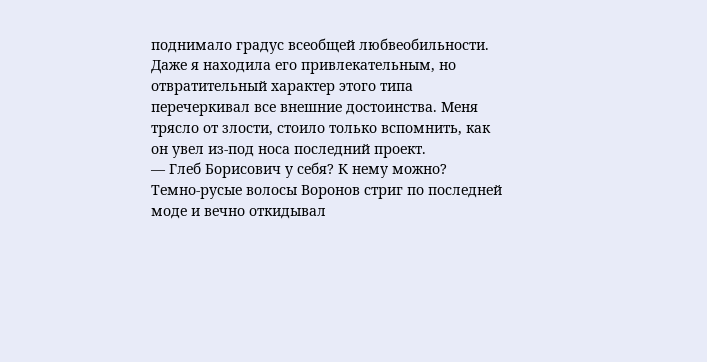поднимало градус всеобщей любвеобильности. Даже я находила его привлекательным, но отвратительный характер этого типа перечеркивал все внешние достоинства. Меня трясло от злости, стоило только вспомнить, как он увел из-под носа последний проект.
— Глеб Борисович у себя? К нему можно?
Темно-русые волосы Воронов стриг по последней моде и вечно откидывал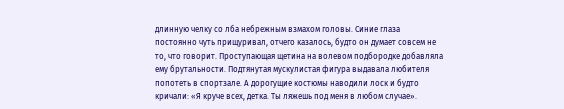длинную челку со лба небрежным взмахом головы. Синие глаза постоянно чуть прищуривал, отчего казалось, будто он думает совсем не то, что говорит. Проступающая щетина на волевом подбородке добавляла ему брутальности. Подтянутая мускулистая фигура выдавала любителя попотеть в спортзале. А дорогущие костюмы наводили лоск и будто кричали: «Я круче всех, детка. Ты ляжешь под меня в любом случае».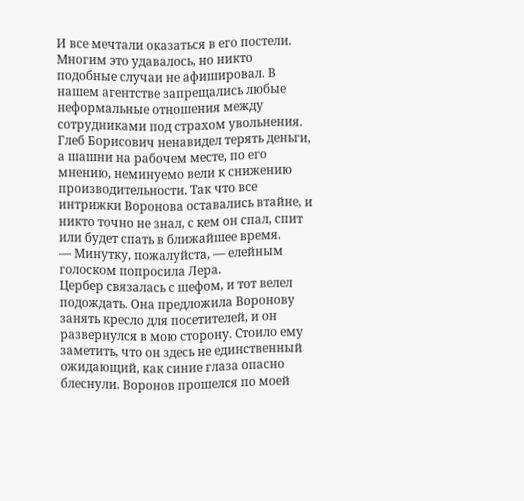И все мечтали оказаться в его постели. Многим это удавалось, но никто подобные случаи не афишировал. В нашем агентстве запрещались любые неформальные отношения между сотрудниками под страхом увольнения. Глеб Борисович ненавидел терять деньги, а шашни на рабочем месте, по его мнению, неминуемо вели к снижению производительности. Так что все интрижки Воронова оставались втайне, и никто точно не знал, с кем он спал, спит или будет спать в ближайшее время.
— Минутку, пожалуйста, — елейным голоском попросила Лера.
Цербер связалась с шефом, и тот велел подождать. Она предложила Воронову занять кресло для посетителей, и он развернулся в мою сторону. Стоило ему заметить, что он здесь не единственный ожидающий, как синие глаза опасно блеснули. Воронов прошелся по моей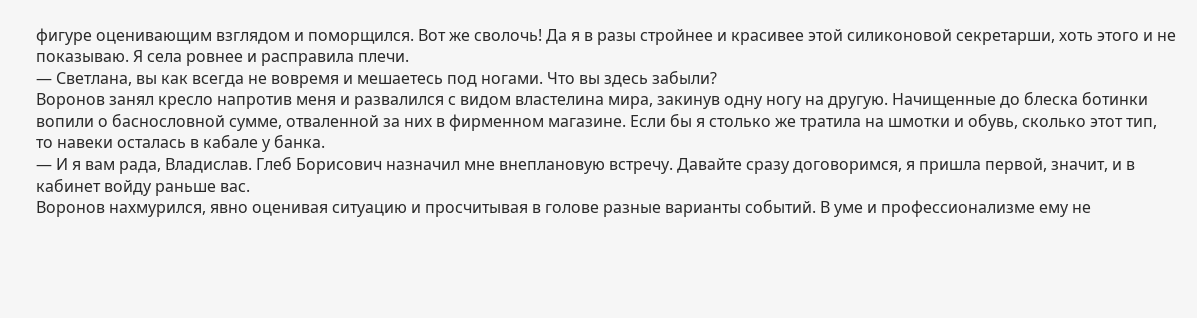фигуре оценивающим взглядом и поморщился. Вот же сволочь! Да я в разы стройнее и красивее этой силиконовой секретарши, хоть этого и не показываю. Я села ровнее и расправила плечи.
— Светлана, вы как всегда не вовремя и мешаетесь под ногами. Что вы здесь забыли?
Воронов занял кресло напротив меня и развалился с видом властелина мира, закинув одну ногу на другую. Начищенные до блеска ботинки вопили о баснословной сумме, отваленной за них в фирменном магазине. Если бы я столько же тратила на шмотки и обувь, сколько этот тип, то навеки осталась в кабале у банка.
— И я вам рада, Владислав. Глеб Борисович назначил мне внеплановую встречу. Давайте сразу договоримся, я пришла первой, значит, и в кабинет войду раньше вас.
Воронов нахмурился, явно оценивая ситуацию и просчитывая в голове разные варианты событий. В уме и профессионализме ему не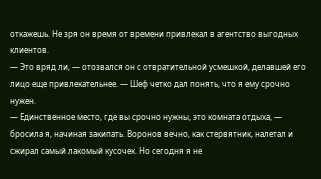откажешь. Не зря он время от времени привлекал в агентство выгодных клиентов.
— Это вряд ли, — отозвался он с отвратительной усмешкой, делавшей его лицо еще привлекательнее. — Шеф четко дал понять, что я ему срочно нужен.
— Единственное место, где вы срочно нужны, это комната отдыха, — бросила я, начиная закипать. Воронов вечно, как стервятник, налетал и сжирал самый лакомый кусочек. Но сегодня я не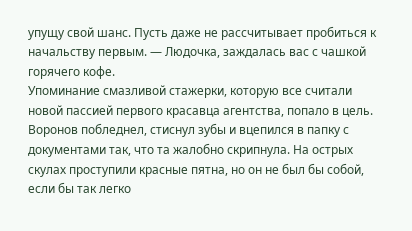упущу свой шанс. Пусть даже не рассчитывает пробиться к начальству первым. — Людочка, заждалась вас с чашкой горячего кофе.
Упоминание смазливой стажерки, которую все считали новой пассией первого красавца агентства, попало в цель. Воронов побледнел, стиснул зубы и вцепился в папку с документами так, что та жалобно скрипнула. На острых скулах проступили красные пятна, но он не был бы собой, если бы так легко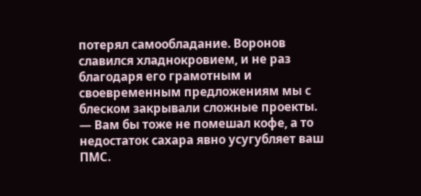потерял самообладание. Воронов славился хладнокровием, и не раз благодаря его грамотным и своевременным предложениям мы с блеском закрывали сложные проекты.
— Вам бы тоже не помешал кофе, а то недостаток сахара явно усугубляет ваш ПМС.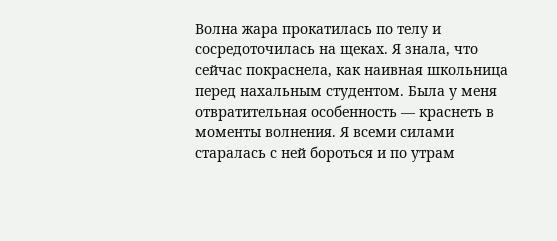Волна жара прокатилась по телу и сосредоточилась на щеках. Я знала, что сейчас покраснела, как наивная школьница перед нахальным студентом. Была у меня отвратительная особенность — краснеть в моменты волнения. Я всеми силами старалась с ней бороться и по утрам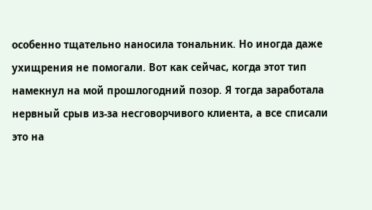особенно тщательно наносила тональник. Но иногда даже ухищрения не помогали. Вот как сейчас, когда этот тип намекнул на мой прошлогодний позор. Я тогда заработала нервный срыв из-за несговорчивого клиента, а все списали это на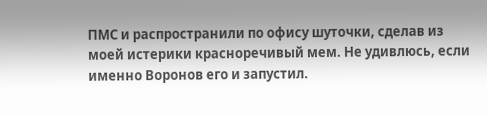ПМС и распространили по офису шуточки, сделав из моей истерики красноречивый мем. Не удивлюсь, если именно Воронов его и запустил.